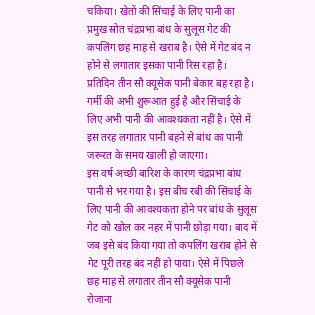चकिया। खेतों की सिंचाई के लिए पानी का प्रमुख स्रोत चंद्रप्रभा बांध के सुलूस गेट की कपलिंग छह माह से खराब है। ऐसे में गेट बंद न होने से लगातार इसका पानी रिस रहा है। प्रतिदिन तीन सौ क्यूसेक पानी बेकार बह रहा है। गर्मी की अभी शुरूआत हुई है और सिंचाई के लिए अभी पानी की आवश्यकता नहीं है। ऐसे में इस तरह लगातार पानी बहने से बांध का पानी जरूरत के समय खाली हो जाएगा।
इस वर्ष अच्छी बारिश के कारण चंद्रप्रभा बांध पानी से भर गया है। इस बीच रबी की सिंचाई के लिए पानी की आवश्यकता होने पर बांध के सुलूस गेट को खोल कर नहर में पानी छोड़ा गया। बाद में जब इसे बंद किया गया तो कपलिंग खराब होने से गेट पूरी तरह बंद नहीं हो पाया। ऐसे में पिछले छह माह से लगातार तीन सौ क्यूसेक पानी रोजाना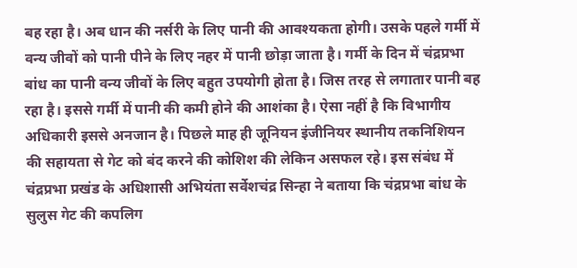बह रहा है। अब धान की नर्सरी के लिए पानी की आवश्यकता होगी। उसके पहले गर्मी में वन्य जीवों को पानी पीने के लिए नहर में पानी छोड़ा जाता है। गर्मी के दिन में चंद्रप्रभा बांध का पानी वन्य जीवों के लिए बहुत उपयोगी होता है। जिस तरह से लगातार पानी बह रहा है। इससे गर्मी में पानी की कमी होने की आशंका है। ऐसा नहीं है कि विभागीय अधिकारी इससे अनजान है। पिछले माह ही जूनियन इंजीनियर स्थानीय तकनिशियन की सहायता से गेट को बंद करने की कोशिश की लेकिन असफल रहे। इस संबंध में चंद्रप्रभा प्रखंड के अधिशासी अभियंता सर्वेशचंद्र सिन्हा ने बताया कि चंद्रप्रभा बांध के सुलुस गेट की कपलिग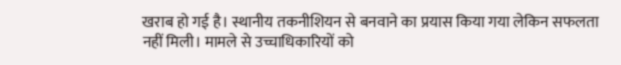खराब हो गई है। स्थानीय तकनीशियन से बनवाने का प्रयास किया गया लेकिन सफलता नहीं मिली। मामले से उच्चाधिकारियों को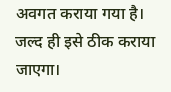अवगत कराया गया है। जल्द ही इसे ठीक कराया जाएगा।